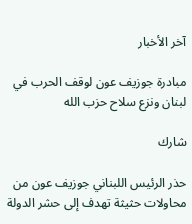آخر الأخبار

مبادرة جوزيف عون لوقف الحرب في لبنان ونزع سلاح حزب الله

شارك

حذر الرئيس اللبناني جوزيف عون من محاولات حثيثة تهدف إلى حشر الدولة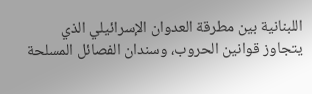اللبنانية بين مطرقة العدوان الإسرائيلي الذي يتجاوز قوانين الحروب، وسندان الفصائل المسلحة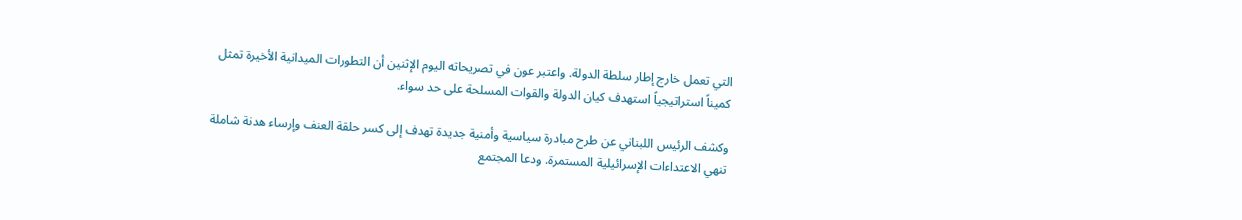التي تعمل خارج إطار سلطة الدولة. واعتبر عون في تصريحاته اليوم الإثنين أن التطورات الميدانية الأخيرة تمثل كميناً استراتيجياً استهدف كيان الدولة والقوات المسلحة على حد سواء.

وكشف الرئيس اللبناني عن طرح مبادرة سياسية وأمنية جديدة تهدف إلى كسر حلقة العنف وإرساء هدنة شاملة تنهي الاعتداءات الإسرائيلية المستمرة. ودعا المجتمع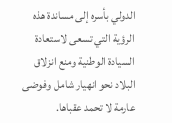الدولي بأسره إلى مساندة هذه الرؤية التي تسعى لاستعادة السيادة الوطنية ومنع انزلاق البلاد نحو انهيار شامل وفوضى عارمة لا تحمد عقباها.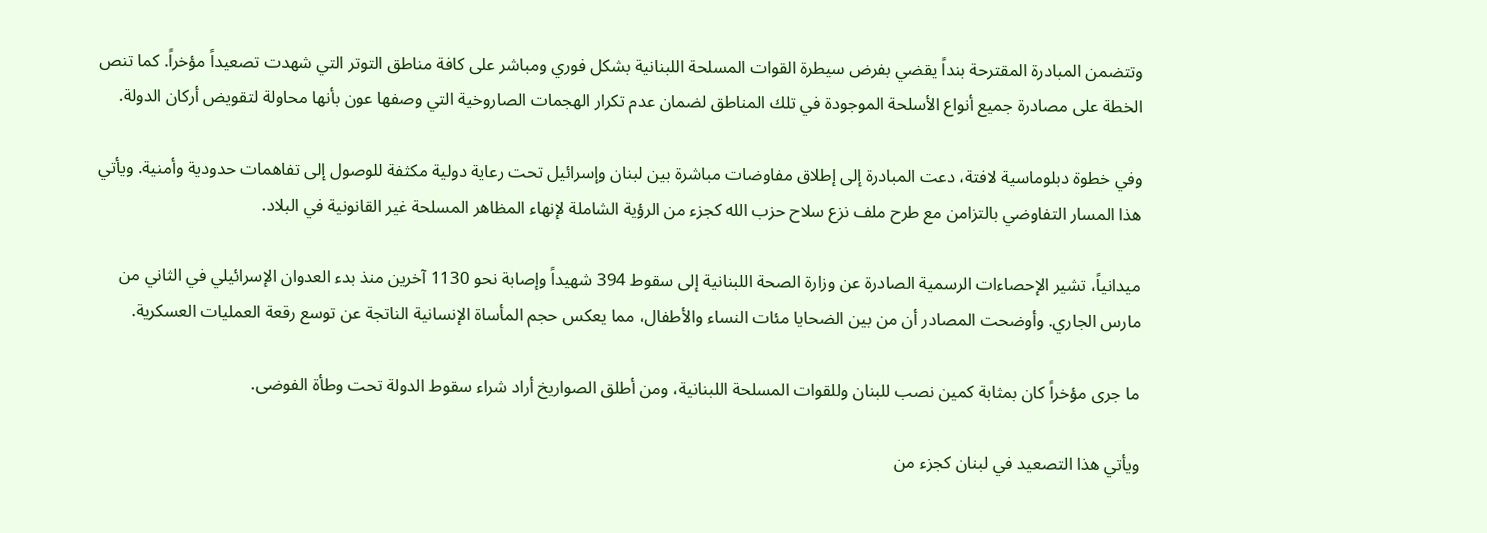وتتضمن المبادرة المقترحة بنداً يقضي بفرض سيطرة القوات المسلحة اللبنانية بشكل فوري ومباشر على كافة مناطق التوتر التي شهدت تصعيداً مؤخراً. كما تنص الخطة على مصادرة جميع أنواع الأسلحة الموجودة في تلك المناطق لضمان عدم تكرار الهجمات الصاروخية التي وصفها عون بأنها محاولة لتقويض أركان الدولة.

وفي خطوة دبلوماسية لافتة، دعت المبادرة إلى إطلاق مفاوضات مباشرة بين لبنان وإسرائيل تحت رعاية دولية مكثفة للوصول إلى تفاهمات حدودية وأمنية. ويأتي هذا المسار التفاوضي بالتزامن مع طرح ملف نزع سلاح حزب الله كجزء من الرؤية الشاملة لإنهاء المظاهر المسلحة غير القانونية في البلاد.

ميدانياً، تشير الإحصاءات الرسمية الصادرة عن وزارة الصحة اللبنانية إلى سقوط 394 شهيداً وإصابة نحو 1130 آخرين منذ بدء العدوان الإسرائيلي في الثاني من مارس الجاري. وأوضحت المصادر أن من بين الضحايا مئات النساء والأطفال، مما يعكس حجم المأساة الإنسانية الناتجة عن توسع رقعة العمليات العسكرية.

ما جرى مؤخراً كان بمثابة كمين نصب للبنان وللقوات المسلحة اللبنانية، ومن أطلق الصواريخ أراد شراء سقوط الدولة تحت وطأة الفوضى.

ويأتي هذا التصعيد في لبنان كجزء من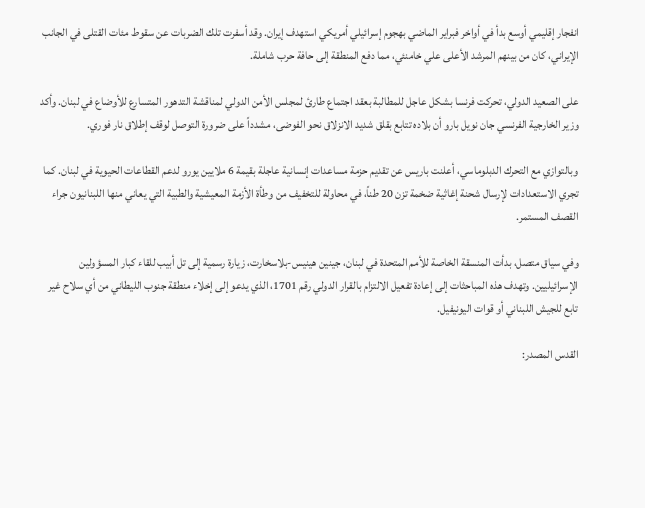انفجار إقليمي أوسع بدأ في أواخر فبراير الماضي بهجوم إسرائيلي أمريكي استهدف إيران. وقد أسفرت تلك الضربات عن سقوط مئات القتلى في الجانب الإيراني، كان من بينهم المرشد الأعلى علي خامنئي، مما دفع المنطقة إلى حافة حرب شاملة.

على الصعيد الدولي، تحركت فرنسا بشكل عاجل للمطالبة بعقد اجتماع طارئ لمجلس الأمن الدولي لمناقشة التدهور المتسارع للأوضاع في لبنان. وأكد وزير الخارجية الفرنسي جان نويل بارو أن بلاده تتابع بقلق شديد الانزلاق نحو الفوضى، مشدداً على ضرورة التوصل لوقف إطلاق نار فوري.

وبالتوازي مع التحرك الدبلوماسي، أعلنت باريس عن تقديم حزمة مساعدات إنسانية عاجلة بقيمة 6 ملايين يورو لدعم القطاعات الحيوية في لبنان. كما تجري الاستعدادات لإرسال شحنة إغاثية ضخمة تزن 20 طناً، في محاولة للتخفيف من وطأة الأزمة المعيشية والطبية التي يعاني منها اللبنانيون جراء القصف المستمر.

وفي سياق متصل، بدأت المنسقة الخاصة للأمم المتحدة في لبنان، جينين هينيس-بلاسخارت، زيارة رسمية إلى تل أبيب للقاء كبار المسؤولين الإسرائيليين. وتهدف هذه المباحثات إلى إعادة تفعيل الالتزام بالقرار الدولي رقم 1701، الذي يدعو إلى إخلاء منطقة جنوب الليطاني من أي سلاح غير تابع للجيش اللبناني أو قوات اليونيفيل.

القدس المصدر: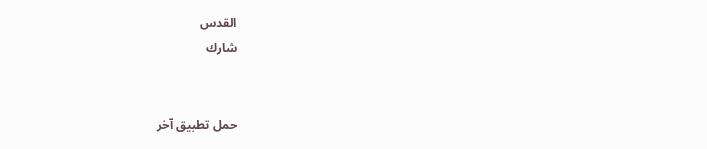القدس
شارك


حمل تطبيق آخر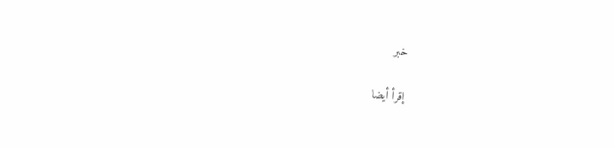خبر

إقرأ أيضا